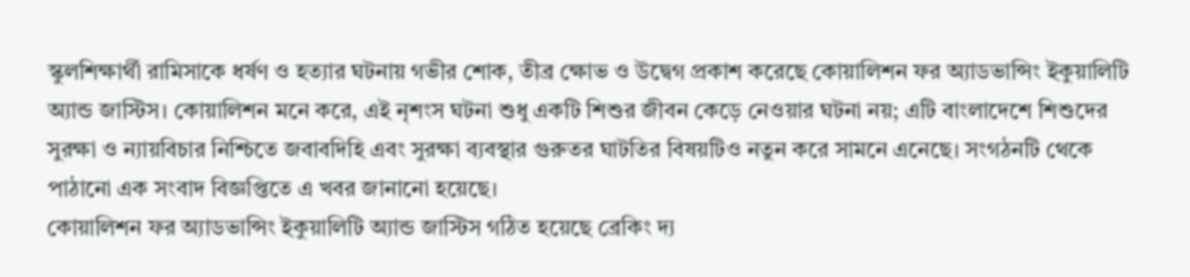স্কুলশিক্ষার্থী রামিসাকে ধর্ষণ ও হত্যার ঘটনায় গভীর শোক, তীব্র ক্ষোভ ও উদ্বেগ প্রকাশ করেছে কোয়ালিশন ফর অ্যাডভান্সিং ইকুয়ালিটি অ্যান্ড জাস্টিস। কোয়ালিশন মনে করে, এই নৃশংস ঘটনা শুধু একটি শিশুর জীবন কেড়ে নেওয়ার ঘটনা নয়; এটি বাংলাদেশে শিশুদের সুরক্ষা ও ন্যায়বিচার নিশ্চিতে জবাবদিহি এবং সুরক্ষা ব্যবস্থার গুরুতর ঘাটতির বিষয়টিও নতুন করে সামনে এনেছে। সংগঠনটি থেকে পাঠানো এক সংবাদ বিজ্ঞপ্তিতে এ খবর জানানো হয়েছে।
কোয়ালিশন ফর অ্যাডভান্সিং ইকুয়ালিটি অ্যান্ড জাস্টিস গঠিত হয়েছে ব্রেকিং দ্য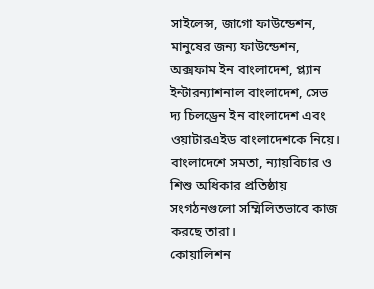সাইলেন্স, জাগো ফাউন্ডেশন, মানুষের জন্য ফাউন্ডেশন, অক্সফাম ইন বাংলাদেশ, প্ল্যান ইন্টারন্যাশনাল বাংলাদেশ, সেভ দ্য চিলড্রেন ইন বাংলাদেশ এবং ওয়াটারএইড বাংলাদেশকে নিয়ে। বাংলাদেশে সমতা, ন্যায়বিচার ও শিশু অধিকার প্রতিষ্ঠায় সংগঠনগুলো সম্মিলিতভাবে কাজ করছে তারা।
কোয়ালিশন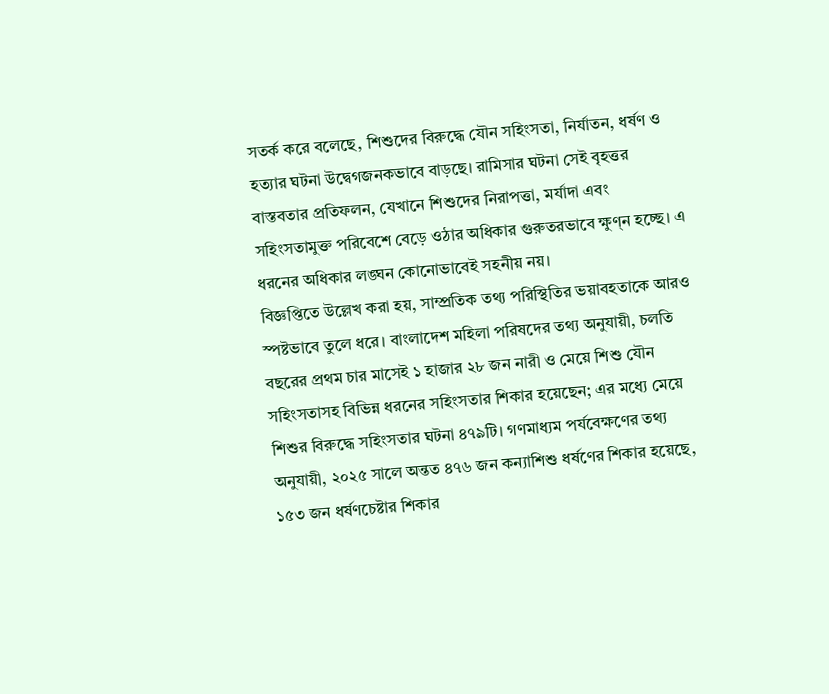সতর্ক করে বলেছে, শিশুদের বিরুদ্ধে যৌন সহিংসতা, নির্যাতন, ধর্ষণ ও হত্যার ঘটনা উদ্বেগজনকভাবে বাড়ছে। রামিসার ঘটনা সেই বৃহত্তর বাস্তবতার প্রতিফলন, যেখানে শিশুদের নিরাপত্তা, মর্যাদা এবং সহিংসতামুক্ত পরিবেশে বেড়ে ওঠার অধিকার গুরুতরভাবে ক্ষুণ্ন হচ্ছে। এ ধরনের অধিকার লঙ্ঘন কোনোভাবেই সহনীয় নয়।
বিজ্ঞপ্তিতে উল্লেখ করা হয়, সাম্প্রতিক তথ্য পরিস্থিতির ভয়াবহতাকে আরও স্পষ্টভাবে তুলে ধরে। বাংলাদেশ মহিলা পরিষদের তথ্য অনুযায়ী, চলতি বছরের প্রথম চার মাসেই ১ হাজার ২৮ জন নারী ও মেয়ে শিশু যৌন সহিংসতাসহ বিভিন্ন ধরনের সহিংসতার শিকার হয়েছেন; এর মধ্যে মেয়ে শিশুর বিরুদ্ধে সহিংসতার ঘটনা ৪৭৯টি। গণমাধ্যম পর্যবেক্ষণের তথ্য অনুযায়ী, ২০২৫ সালে অন্তত ৪৭৬ জন কন্যাশিশু ধর্ষণের শিকার হয়েছে, ১৫৩ জন ধর্ষণচেষ্টার শিকার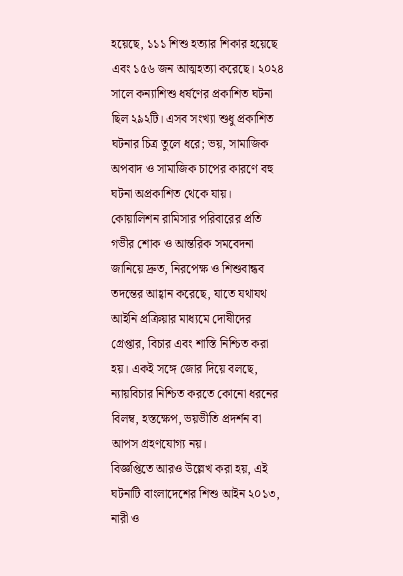হয়েছে, ১১১ শিশু হত্যার শিকার হয়েছে এবং ১৫৬ জন আত্মহত্যা করেছে। ২০২৪ সালে কন্যাশিশু ধর্ষণের প্রকাশিত ঘটনা ছিল ২৯২টি। এসব সংখ্যা শুধু প্রকাশিত ঘটনার চিত্র তুলে ধরে; ভয়, সামাজিক অপবাদ ও সামাজিক চাপের কারণে বহু ঘটনা অপ্রকাশিত থেকে যায়।
কোয়ালিশন রামিসার পরিবারের প্রতি গভীর শোক ও আন্তরিক সমবেদনা জানিয়ে দ্রুত, নিরপেক্ষ ও শিশুবান্ধব তদন্তের আহ্বান করেছে, যাতে যথাযথ আইনি প্রক্রিয়ার মাধ্যমে দোষীদের গ্রেপ্তার, বিচার এবং শাস্তি নিশ্চিত করা হয়। একই সঙ্গে জোর দিয়ে বলছে, ন্যায়বিচার নিশ্চিত করতে কোনো ধরনের বিলম্ব, হস্তক্ষেপ, ভয়ভীতি প্রদর্শন বা আপস গ্রহণযোগ্য নয়।
বিজ্ঞপ্তিতে আরও উল্লেখ করা হয়, এই ঘটনাটি বাংলাদেশের শিশু আইন ২০১৩, নারী ও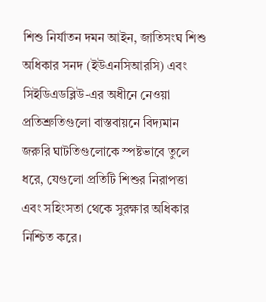শিশু নির্যাতন দমন আইন, জাতিসংঘ শিশু অধিকার সনদ (ইউএনসিআরসি) এবং সিইডিএডব্লিউ-এর অধীনে নেওয়া প্রতিশ্রুতিগুলো বাস্তবায়নে বিদ্যমান জরুরি ঘাটতিগুলোকে স্পষ্টভাবে তুলে ধরে, যেগুলো প্রতিটি শিশুর নিরাপত্তা এবং সহিংসতা থেকে সুরক্ষার অধিকার নিশ্চিত করে।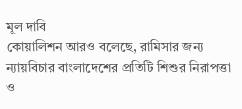মূল দাবি
কোয়ালিশন আরও বলেছে, রামিসার জন্য ন্যায়বিচার বাংলাদেশের প্রতিটি শিশুর নিরাপত্তা ও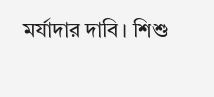মর্যাদার দাবি। শিশু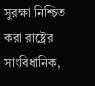সুরক্ষা নিশ্চিত করা রাষ্ট্রের সাংবিধানিক,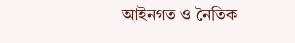আইনগত ও নৈতিক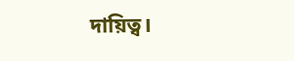দায়িত্ব।